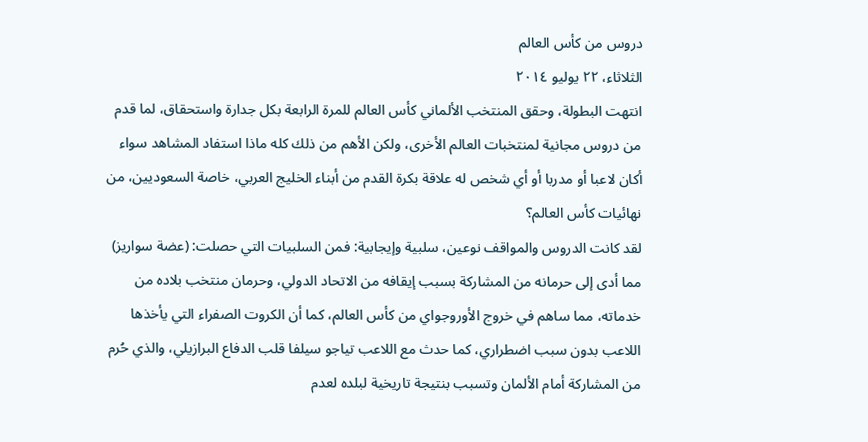دروس من كأس العالم
الثلاثاء، ٢٢ يوليو ٢٠١٤
انتهت البطولة، وحقق المنتخب الألماني كأس العالم للمرة الرابعة بكل جدارة واستحقاق، لما قدم من دروس مجانية لمنتخبات العالم الأخرى، ولكن الأهم من ذلك كله ماذا استفاد المشاهد سواء أكان لاعبا أو مدربا أو أي شخص له علاقة بكرة القدم من أبناء الخليج العربي، خاصة السعوديين، من نهائيات كأس العالم؟
لقد كانت الدروس والمواقف نوعين، سلبية وإيجابية: فمن السلبيات التي حصلت: (عضة سواريز) مما أدى إلى حرمانه من المشاركة بسبب إيقافه من الاتحاد الدولي، وحرمان منتخب بلاده من خدماته، مما ساهم في خروج الأوروجواي من كأس العالم، كما أن الكروت الصفراء التي يأخذها اللاعب بدون سبب اضطراري، كما حدث مع اللاعب تياجو سيلفا قلب الدفاع البرازيلي، والذي حُرم من المشاركة أمام الألمان وتسبب بنتيجة تاريخية لبلده لعدم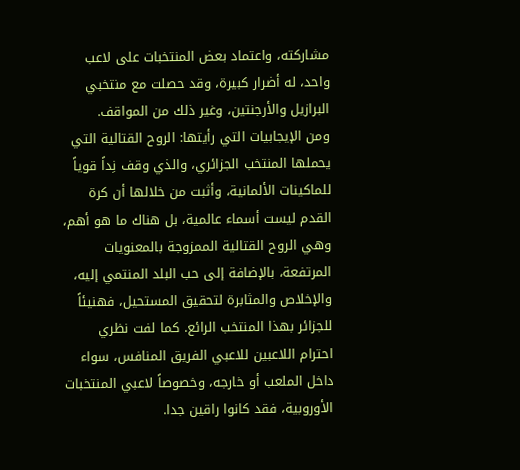مشاركته، واعتماد بعض المنتخبات على لاعب واحد، له أضرار كبيرة، وقد حصلت مع منتخبي البرازيل والأرجنتين، وغير ذلك من المواقف.
ومن الإيجابيات التي رأيتها: الروح القتالية التي يحملها المنتخب الجزائري، والذي وقف نِداً قوياً للماكينات الألمانية، وأثبت من خلالها أن كرة القدم ليست أسماء عالمية، بل هناك ما هو أهم، وهي الروح القتالية الممزوجة بالمعنويات المرتفعة، بالإضافة إلى حب البلد المنتمي إليه، والإخلاص والمثابرة لتحقيق المستحيل، فهنيئاً للجزائر بهذا المنتخب الرائع. كما لفت نظري احترام اللاعبين للاعبي الفريق المنافس، سواء داخل الملعب أو خارجه، وخصوصاً لاعبي المنتخبات الأوروبية، فقد كانوا راقين جدا.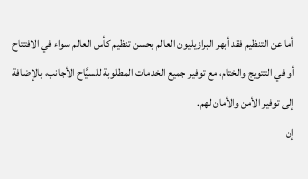أما عن التنظيم فقد أبهر البرازيليون العالم بحسن تنظيم كأس العالم سواء في الافتتاح أو في التتويج والختام، مع توفير جميع الخدمات المطلوبة للسيَّاح الأجانب، بالإضافة إلى توفير الأمن والأمان لهم.
إن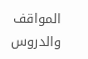المواقف والدروس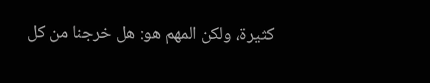كثيرة، ولكن المهم هو: هل خرجنا من كل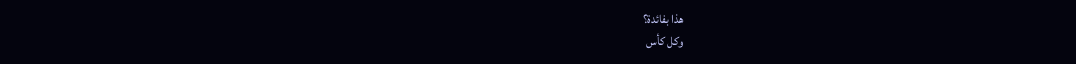هذا بفائدة؟
وكل كأس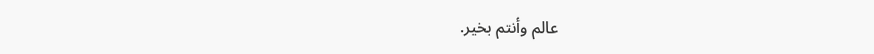عالم وأنتم بخير.